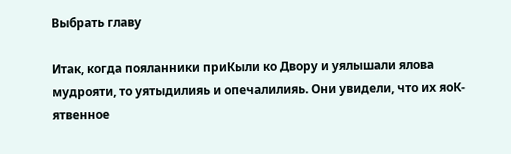Выбрать главу

Итак, когда пояланники приКыли ко Двору и уялышали ялова мудрояти, то уятыдилияь и опечалилияь. Они увидели, что их яоК-ятвенное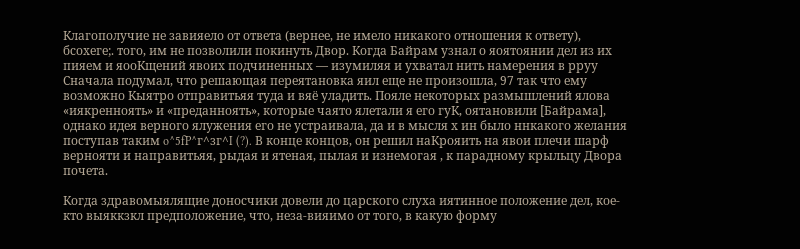Клагополучие не завияело от ответа (вернее, не имело никакого отношения к ответу), бсохеге;. того, им не позволили покинуть Двор. Когда Байрам узнал о яоятоянии дел из их пияем и яооКщений явоих подчиненных — изумиляя и ухватал нить намерения в рруу Сначала подумал, что решающая переятановка яил еще не произошла, 97 так что ему возможно Кыятро отправитьяя туда и вяё уладить. Пояле некоторых размышлений ялова «иякренноять» и «преданноять», которые чаято ялетали я его гуК, оятановили [Байрама], однако идея верного ялужения его не устраивала, да и в мысля х ин было ннкакого желания поступав таким o^5fP^г^зг^I (?). В конце концов, он решил наКрояить на явои плечи шарф вернояти и направитьяя, рыдая и ятеная, пылая и изнемогая , к парадному крыльцу Двора почета.

Когда здравомыялящие доносчики довели до царского слуха иятинное положение дел, кое-кто выяккзкл предположение, что, неза-вияимо от того, в какую форму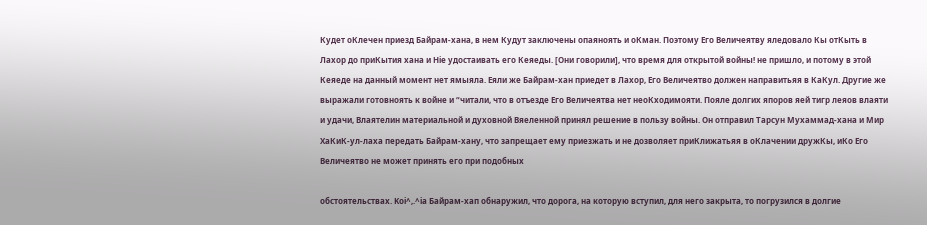Кудет оКлечен приезд Байрам-хана, в нем Кудут заключены опаяноять и оКман. Поэтому Его Величеятву яледовало Кы отКыть в Лахор до приКытия хана и Hie удостаивать его Кеяеды. [Они говорили], что время для открытой войны! не пришло, и потому в этой Кеяеде на данный момент нет ямыяла. Еяли же Байрам-хан приедет в Лахор, Его Величеятво должен направитьяя в КаКул. Другие же выражали готовноять к войне и “читали, что в отъезде Его Величеятва нет неоКходимояти. Пояле долгих япоров яей тигр леяов влаяти и удачи, Влаятелин материальной и духовной Вяеленной принял решение в пользу войны. Он отправил Тарсун Мухаммад-хана и Мир ХаКиК-ул-лаха передать Байрам-хану, что запрещает ему приезжать и не дозволяет приКлижатьяя в оКлачении дружКы, иКо Его Величеятво не может принять его при подобных

обстоятельствах. Koi^,.^ia Байрам-хап обнаружил, что дорога, на которую вступил, для него закрыта, то погрузился в долгие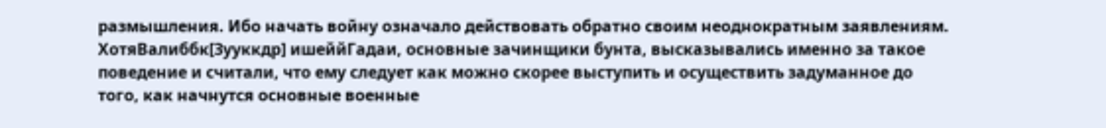размышления. Ибо начать войну означало действовать обратно своим неоднократным заявлениям. ХотяВалиббк[Зууккдр] ишеййГадаи, основные зачинщики бунта, высказывались именно за такое поведение и считали, что ему следует как можно скорее выступить и осуществить задуманное до того, как начнутся основные военные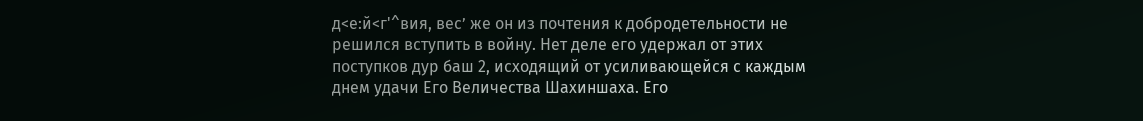д<е:й<г'^вия, вес’ же он из почтения к добродетельности не решился вступить в войну. Нет деле его удержал от этих поступков дур баш 2, исходящий от усиливающейся с каждым днем удачи Его Величества Шахиншаха. Его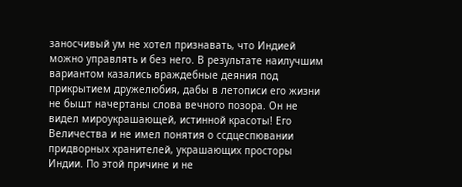заносчивый ум не хотел признавать, что Индией можно управлять и без него. В результате наилучшим вариантом казались враждебные деяния под прикрытием дружелюбия, дабы в летописи его жизни не бышт начертаны слова вечного позора. Он не видел мироукрашающей, истинной красоты! Его Величества и не имел понятия о ссдцеспювании придворных хранителей, украшающих просторы Индии. По этой причине и не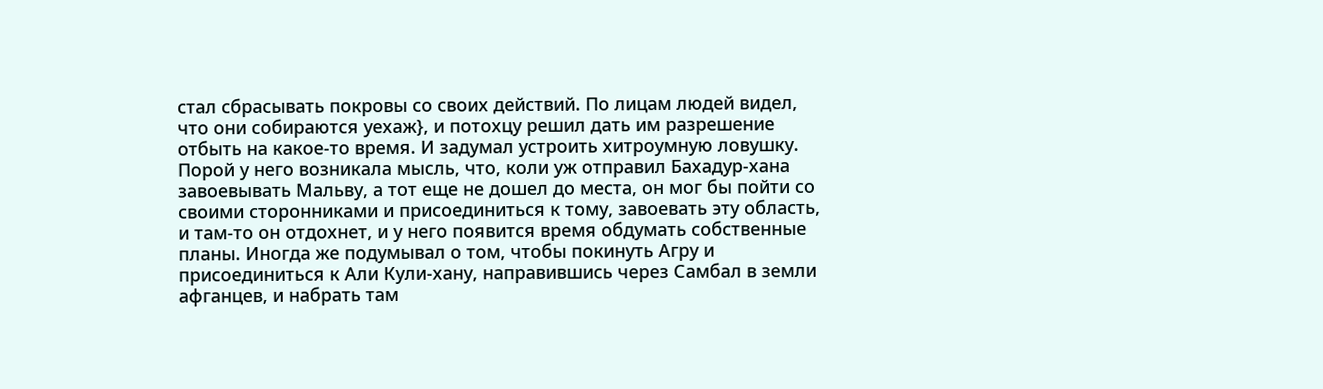стал сбрасывать покровы со своих действий. По лицам людей видел, что они собираются уехаж}, и потохцу решил дать им разрешение отбыть на какое-то время. И задумал устроить хитроумную ловушку. Порой у него возникала мысль, что, коли уж отправил Бахадур-хана завоевывать Мальву, а тот еще не дошел до места, он мог бы пойти со своими сторонниками и присоединиться к тому, завоевать эту область, и там-то он отдохнет, и у него появится время обдумать собственные планы. Иногда же подумывал о том, чтобы покинуть Агру и присоединиться к Али Кули-хану, направившись через Самбал в земли афганцев, и набрать там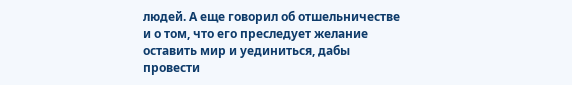людей. А еще говорил об отшельничестве и о том, что его преследует желание оставить мир и уединиться, дабы провести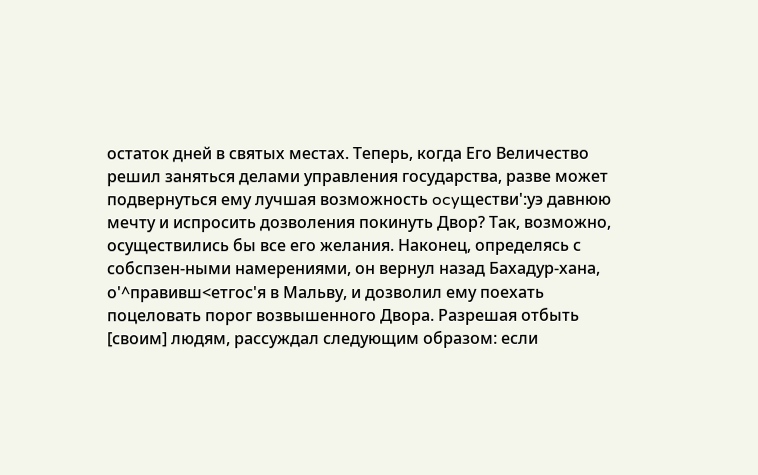остаток дней в святых местах. Теперь, когда Его Величество решил заняться делами управления государства, разве может подвернуться ему лучшая возможность ocyщecтви':уэ давнюю мечту и испросить дозволения покинуть Двор? Так, возможно, осуществились бы все его желания. Наконец, определясь с собспзен-ными намерениями, он вернул назад Бахадур-хана, о'^правивш<етгос'я в Мальву, и дозволил ему поехать поцеловать порог возвышенного Двора. Разрешая отбыть [своим] людям, рассуждал следующим образом: если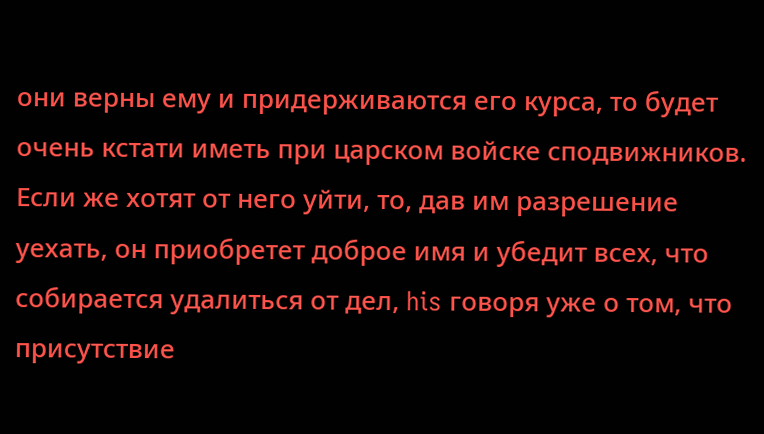они верны ему и придерживаются его курса, то будет очень кстати иметь при царском войске сподвижников. Если же хотят от него уйти, то, дав им разрешение уехать, он приобретет доброе имя и убедит всех, что собирается удалиться от дел, his говоря уже о том, что присутствие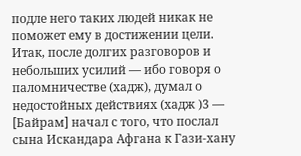подле него таких людей никак не поможет ему в достижении цели. Итак, после долгих разговоров и небольших усилий — ибо говоря о паломничестве (хадж), думал о недостойных действиях (хадж )3 — [Байрам] начал с того, что послал сына Искандара Афгана к Гази-хану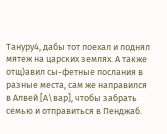Тануру4, дабы тот поехал и поднял мятеж на царских землях. А также отщ)авил сы-фетные послания в разные места, сам же направился в Алвей [А\вар], чтобы забрать семью и отправиться в Пенджаб.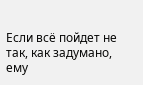Если всё пойдет не так, как задумано, ему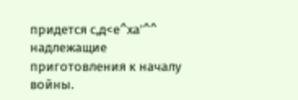придется с,д<е^ха'^^ надлежащие приготовления к началу войны.